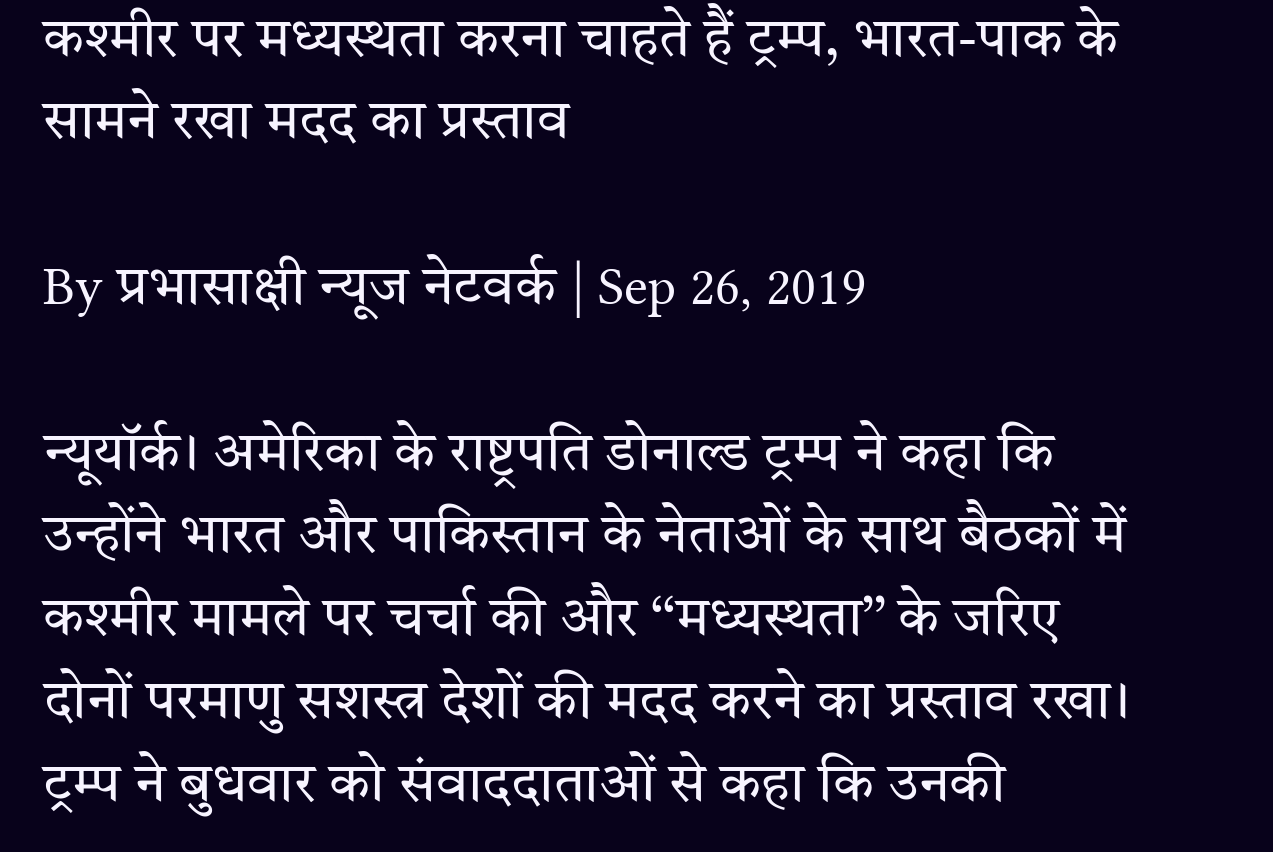कश्मीर पर मध्यस्थता करना चाहते हैं ट्रम्प, भारत-पाक के सामने रखा मदद का प्रस्ताव

By प्रभासाक्षी न्यूज नेटवर्क | Sep 26, 2019

न्यूयॉर्क। अमेरिका के राष्ट्रपति डोनाल्ड ट्रम्प ने कहा कि उन्होंने भारत और पाकिस्तान के नेताओं के साथ बैठकों में कश्मीर मामले पर चर्चा की और ‘‘मध्यस्थता’’ के जरिए दोनों परमाणु सशस्त्र देशों की मदद करने का प्रस्ताव रखा। ट्रम्प ने बुधवार को संवाददाताओं से कहा कि उनकी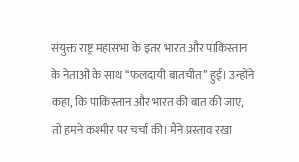संयुक्त राष्ट्र महासभा के इतर भारत और पाकिस्तान के नेताओं के साथ ‘‘फलदायी बातचीत’’ हुई। उन्होंने कहा, कि पाकिस्तान और भारत की बात की जाए, तो हमने कश्मीर पर चर्चा की। मैंने प्रस्ताव रखा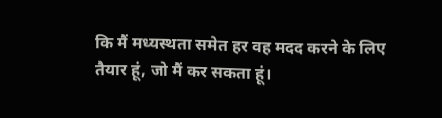कि मैं मध्यस्थता समेत हर वह मदद करने के लिए तैयार हूं, जो मैं कर सकता हूं।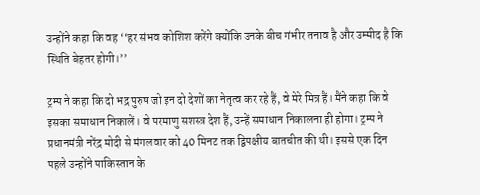उन्होंने कहा कि वह ‘‘हर संभव कोशिश करेंगे क्योंकि उनके बीच गंभीर तनाव है और उम्मीद है कि स्थिति बेहतर होगी।’’

ट्रम्प ने कहा कि दो भद्र पुरुष जो इन दो देशों का नेतृत्व कर रहे हैं, वे मेरे मित्र हैं। मैंने कहा कि वे इसका समाधान निकालें। वे परमाणु सशस्त्र देश हैं, उन्हें समाधान निकालना ही होगा। ट्रम्प ने प्रधानमंत्री नरेंद्र मोदी से मंगलवार को 40 मिनट तक द्विपक्षीय बातचीत की थी। इससे एक दिन पहले उन्होंने पाकिस्तान के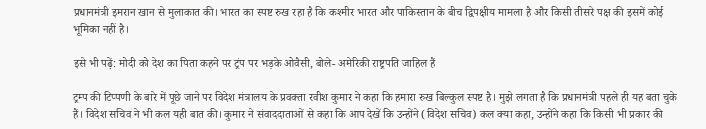प्रधानमंत्री इमरान खान से मुलाकात की। भारत का स्पष्ट रुख रहा है कि कश्मीर भारत और पाकिस्तान के बीच द्विपक्षीय मामला है और किसी तीसरे पक्ष की इसमें कोई भूमिका नहीं है।

इसे भी पढ़ें: मोदी को देश का पिता कहने पर ट्रंप पर भड़के ओवैसी, बोले- अमेरिकी राष्ट्रपति जाहिल हैं

ट्रम्प की टिप्पणी के बारे में पूछे जाने पर विदेश मंत्रालय के प्रवक्ता रवीश कुमार ने कहा कि हमारा रुख बिल्कुल स्पष्ट है। मुझे लगता है कि प्रधानमंत्री पहले ही यह बता चुके हैं। विदेश सचिव ने भी कल यही बात की। कुमार ने संवाददाताओं से कहा कि आप देखें कि उन्होंने (विदेश सचिव) कल क्या कहा, उन्होंने कहा कि किसी भी प्रकार की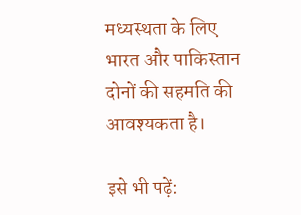मध्यस्थता के लिए भारत और पाकिस्तान दोनों की सहमति की आवश्यकता है।

इसे भी पढ़ें: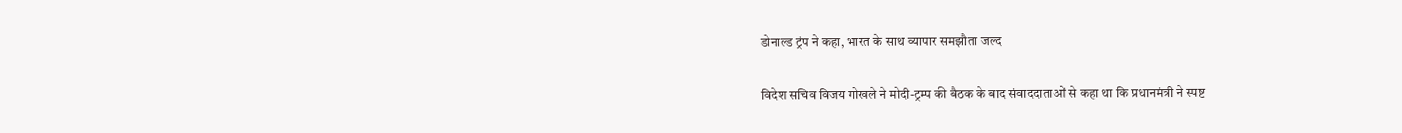डोनाल्ड ट्रंप ने कहा, भारत के साथ व्यापार समझौता जल्द

विदेश सचिव विजय गोखले ने मोदी-ट्रम्प की बैठक के बाद संवाददाताओं से कहा था कि प्रधानमंत्री ने स्पष्ट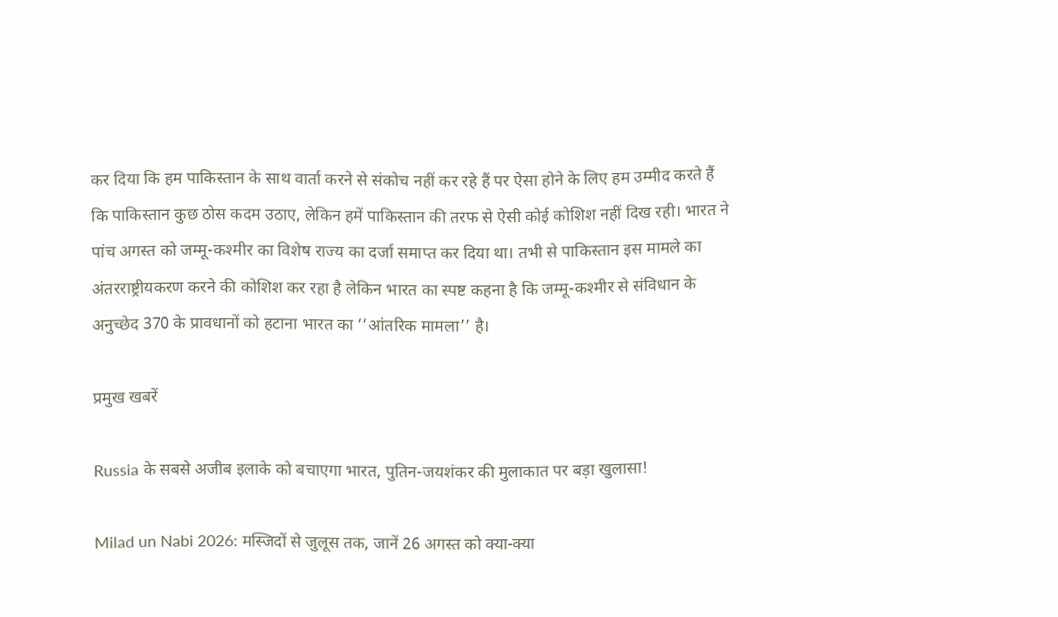कर दिया कि हम पाकिस्तान के साथ वार्ता करने से संकोच नहीं कर रहे हैं पर ऐसा होने के लिए हम उम्मीद करते हैं कि पाकिस्तान कुछ ठोस कदम उठाए, लेकिन हमें पाकिस्तान की तरफ से ऐसी कोई कोशिश नहीं दिख रही। भारत ने पांच अगस्त को जम्मू-कश्मीर का विशेष राज्य का दर्जा समाप्त कर दिया था। तभी से पाकिस्तान इस मामले का अंतरराष्ट्रीयकरण करने की कोशिश कर रहा है लेकिन भारत का स्पष्ट कहना है कि जम्मू-कश्मीर से संविधान के अनुच्छेद 370 के प्रावधानों को हटाना भारत का ‘‘आंतरिक मामला’’ है।

प्रमुख खबरें

Russia के सबसे अजीब इलाके को बचाएगा भारत, पुतिन-जयशंकर की मुलाकात पर बड़ा खुलासा!

Milad un Nabi 2026: मस्जिदों से जुलूस तक, जानें 26 अगस्त को क्या-क्या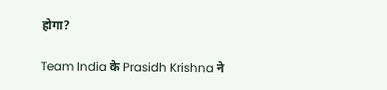होगा?

Team India के Prasidh Krishna ने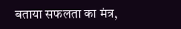बताया सफलता का मंत्र,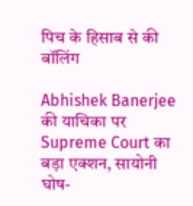पिच के हिसाब से की बॉलिंग

Abhishek Banerjee की याचिका पर Supreme Court का बड़ा एक्शन, सायोनी घोष-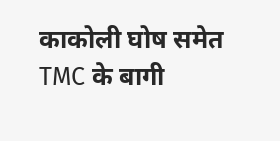काकोली घोष समेत TMC के बागी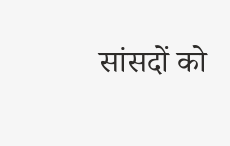सांसदों को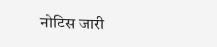नोटिस जारी